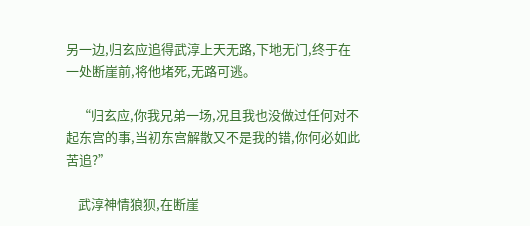另一边,归玄应追得武淳上天无路,下地无门,终于在一处断崖前,将他堵死,无路可逃。

    “归玄应,你我兄弟一场,况且我也没做过任何对不起东宫的事,当初东宫解散又不是我的错,你何必如此苦追?”

    武淳神情狼狈,在断崖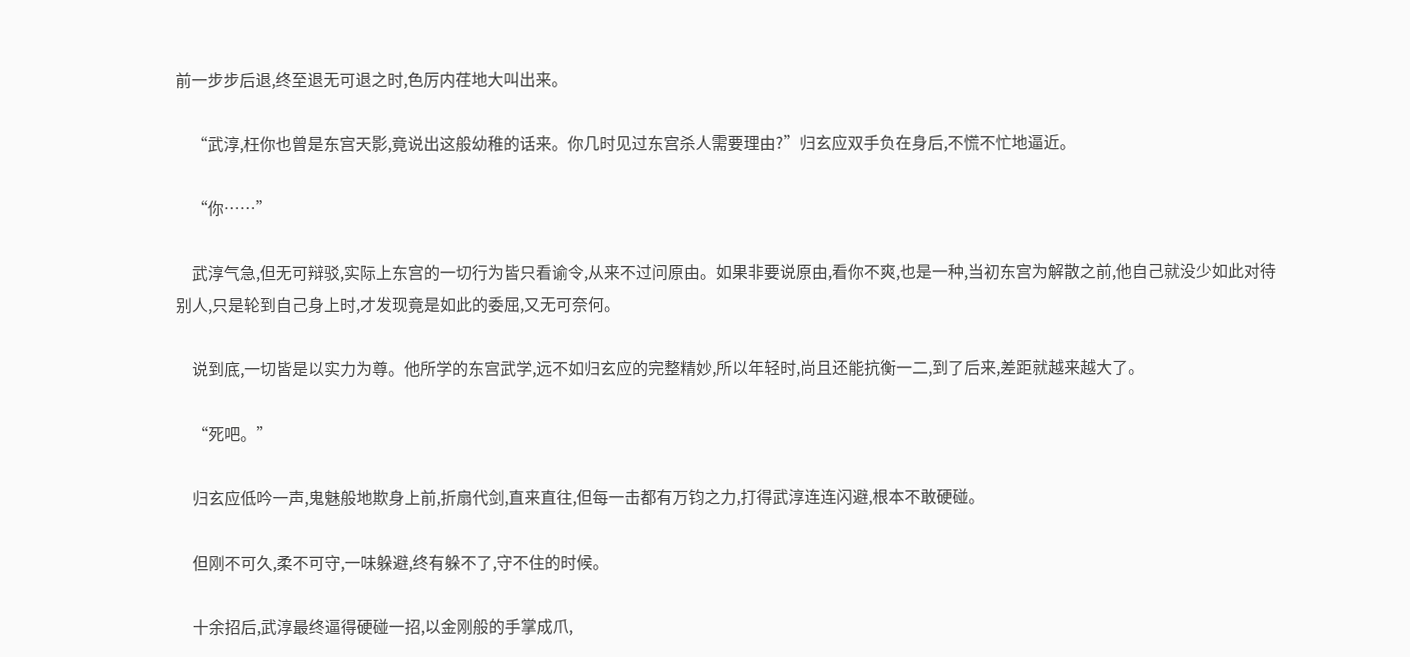前一步步后退,终至退无可退之时,色厉内荏地大叫出来。

    “武淳,枉你也曾是东宫天影,竟说出这般幼稚的话来。你几时见过东宫杀人需要理由?”归玄应双手负在身后,不慌不忙地逼近。

    “你……”

    武淳气急,但无可辩驳,实际上东宫的一切行为皆只看谕令,从来不过问原由。如果非要说原由,看你不爽,也是一种,当初东宫为解散之前,他自己就没少如此对待别人,只是轮到自己身上时,才发现竟是如此的委屈,又无可奈何。

    说到底,一切皆是以实力为尊。他所学的东宫武学,远不如归玄应的完整精妙,所以年轻时,尚且还能抗衡一二,到了后来,差距就越来越大了。

    “死吧。”

    归玄应低吟一声,鬼魅般地欺身上前,折扇代剑,直来直往,但每一击都有万钧之力,打得武淳连连闪避,根本不敢硬碰。

    但刚不可久,柔不可守,一味躲避,终有躲不了,守不住的时候。

    十余招后,武淳最终逼得硬碰一招,以金刚般的手掌成爪,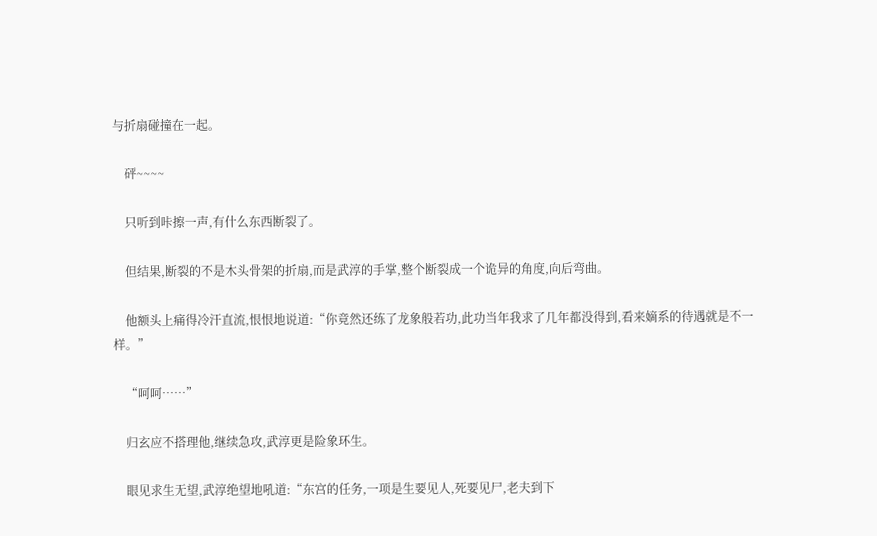与折扇碰撞在一起。

    砰~~~~

    只听到咔擦一声,有什么东西断裂了。

    但结果,断裂的不是木头骨架的折扇,而是武淳的手掌,整个断裂成一个诡异的角度,向后弯曲。

    他额头上痛得冷汗直流,恨恨地说道:“你竟然还练了龙象般若功,此功当年我求了几年都没得到,看来嫡系的待遇就是不一样。”

    “呵呵……”

    归玄应不搭理他,继续急攻,武淳更是险象环生。

    眼见求生无望,武淳绝望地吼道:“东宫的任务,一项是生要见人,死要见尸,老夫到下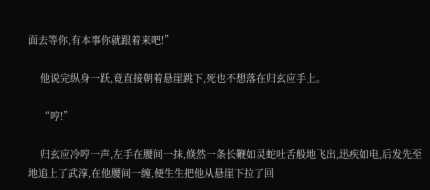面去等你,有本事你就跟着来吧!”

    他说完纵身一跃,竟直接朝着悬崖跳下,死也不想落在归玄应手上。

    “哼!”

    归玄应冷哼一声,左手在腰间一抹,倏然一条长鞭如灵蛇吐舌般地飞出,迅疾如电,后发先至地追上了武淳,在他腰间一缠,便生生把他从悬崖下拉了回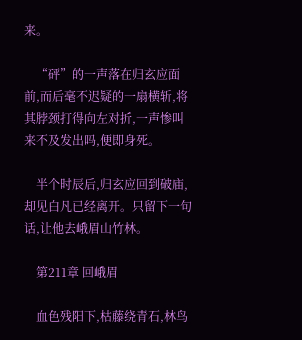来。

    “砰”的一声落在归玄应面前,而后毫不迟疑的一扇横斩,将其脖颈打得向左对折,一声惨叫来不及发出吗,便即身死。

    半个时辰后,归玄应回到破庙,却见白凡已经离开。只留下一句话,让他去峨眉山竹林。

    第211章 回峨眉

    血色残阳下,枯藤绕青石,林鸟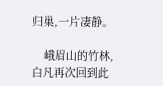归巢,一片凄静。

    峨眉山的竹林,白凡再次回到此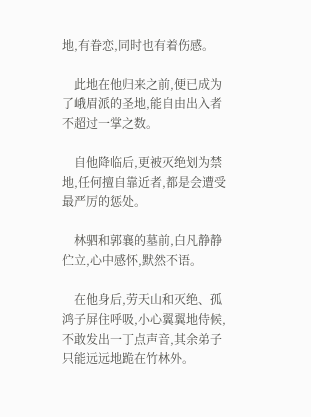地,有眷恋,同时也有着伤感。

    此地在他归来之前,便已成为了峨眉派的圣地,能自由出入者不超过一掌之数。

    自他降临后,更被灭绝划为禁地,任何擅自靠近者,都是会遭受最严厉的惩处。

    林驷和郭襄的墓前,白凡静静伫立,心中感怀,默然不语。

    在他身后,劳天山和灭绝、孤鸿子屏住呼吸,小心翼翼地侍候,不敢发出一丁点声音,其余弟子只能远远地跪在竹林外。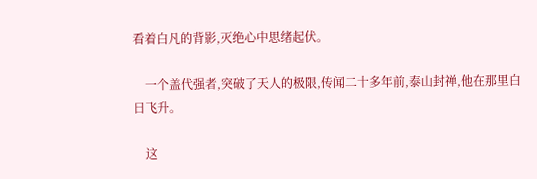看着白凡的背影,灭绝心中思绪起伏。

    一个盖代强者,突破了天人的极限,传闻二十多年前,泰山封禅,他在那里白日飞升。

    这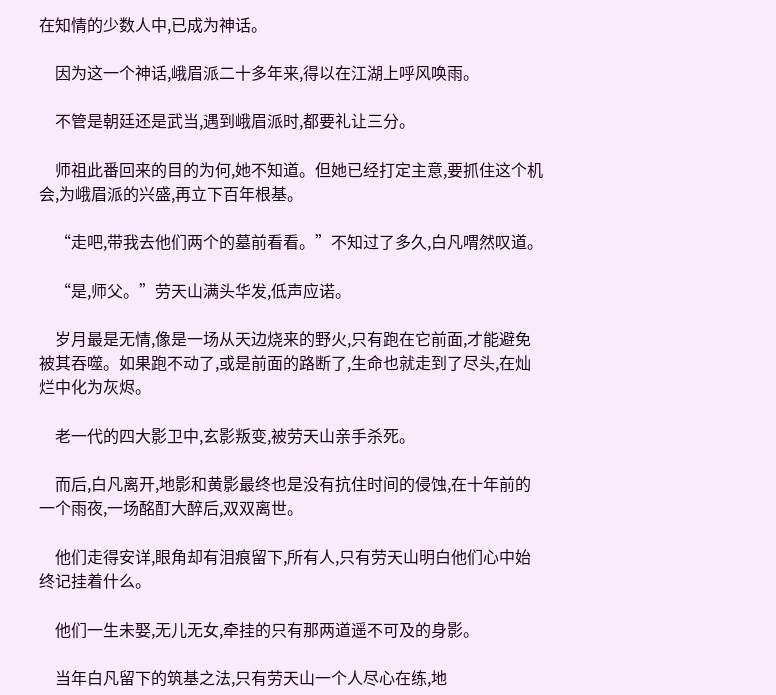在知情的少数人中,已成为神话。

    因为这一个神话,峨眉派二十多年来,得以在江湖上呼风唤雨。

    不管是朝廷还是武当,遇到峨眉派时,都要礼让三分。

    师祖此番回来的目的为何,她不知道。但她已经打定主意,要抓住这个机会,为峨眉派的兴盛,再立下百年根基。

    “走吧,带我去他们两个的墓前看看。”不知过了多久,白凡喟然叹道。

    “是,师父。”劳天山满头华发,低声应诺。

    岁月最是无情,像是一场从天边烧来的野火,只有跑在它前面,才能避免被其吞噬。如果跑不动了,或是前面的路断了,生命也就走到了尽头,在灿烂中化为灰烬。

    老一代的四大影卫中,玄影叛变,被劳天山亲手杀死。

    而后,白凡离开,地影和黄影最终也是没有抗住时间的侵蚀,在十年前的一个雨夜,一场酩酊大醉后,双双离世。

    他们走得安详,眼角却有泪痕留下,所有人,只有劳天山明白他们心中始终记挂着什么。

    他们一生未娶,无儿无女,牵挂的只有那两道遥不可及的身影。

    当年白凡留下的筑基之法,只有劳天山一个人尽心在练,地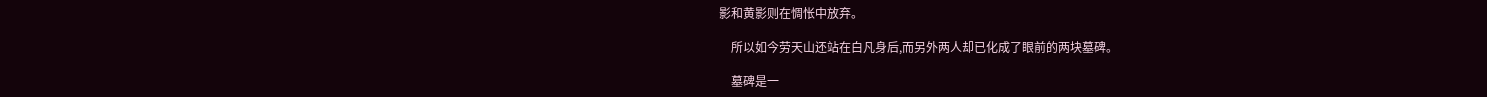影和黄影则在惆怅中放弃。

    所以如今劳天山还站在白凡身后,而另外两人却已化成了眼前的两块墓碑。

    墓碑是一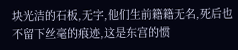块光洁的石板,无字,他们生前籍籍无名,死后也不留下丝毫的痕迹,这是东宫的惯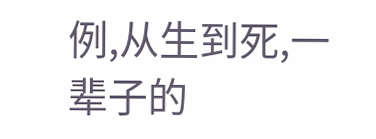例,从生到死,一辈子的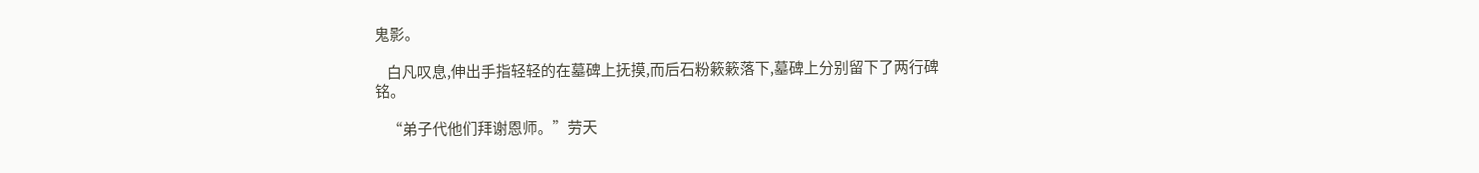鬼影。

    白凡叹息,伸出手指轻轻的在墓碑上抚摸,而后石粉簌簌落下,墓碑上分别留下了两行碑铭。

    “弟子代他们拜谢恩师。”劳天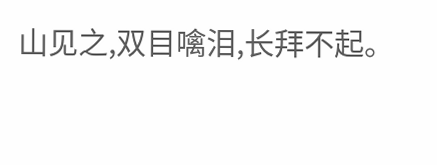山见之,双目噙泪,长拜不起。